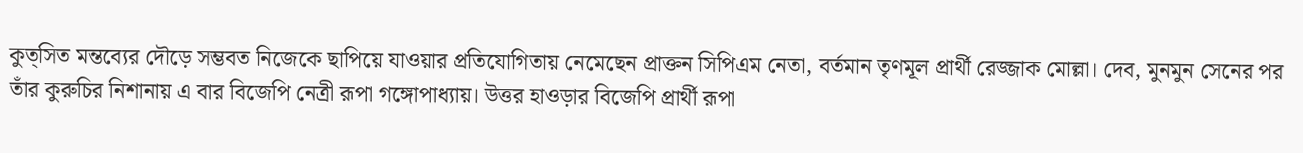কুত্সিত মন্তব্যের দৌড়ে সম্ভবত নিজেকে ছাপিয়ে যাওয়ার প্রতিযোগিতায় নেমেছেন প্রাক্তন সিপিএম নেতা, বর্তমান তৃণমূল প্রার্থী রেজ্জাক মোল্লা। দেব, মুনমুন সেনের পর তাঁর কুরুচির নিশানায় এ বার বিজেপি নেত্রী রূপা গঙ্গোপাধ্যায়। উত্তর হাওড়ার বিজেপি প্রার্থী রূপা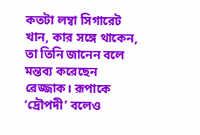কতটা লম্বা সিগারেট খান, কার সঙ্গে থাকেন, তা তিনি জানেন বলে মন্তব্য করেছেন রেজ্জাক। রূপাকে ‘দ্রৌপদী’ বলেও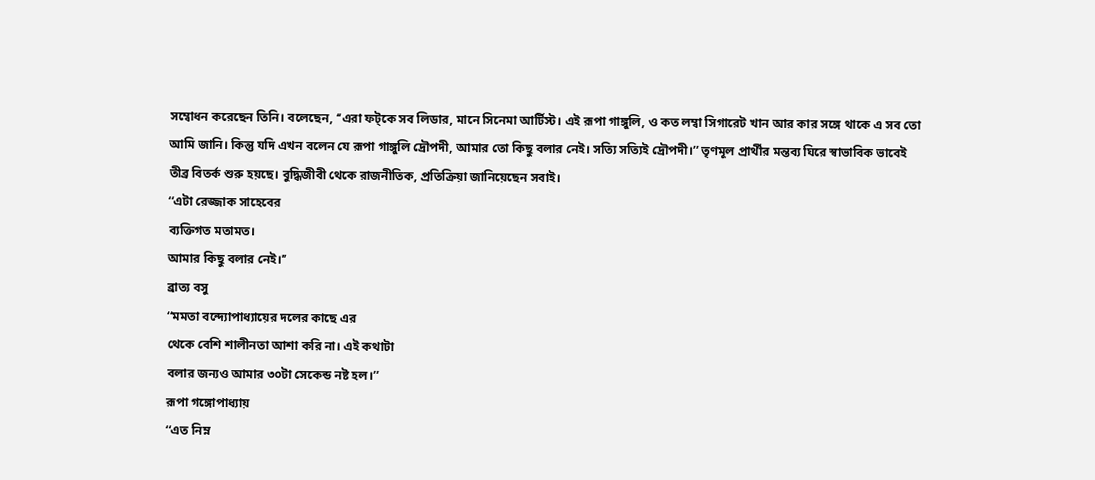সম্বোধন করেছেন তিনি। বলেছেন, ‘‘এরা ফট্কে সব লিডার, মানে সিনেমা আর্টিস্ট। এই রূপা গাঙ্গুলি, ও কত লম্বা সিগারেট খান আর কার সঙ্গে থাকে এ সব তো আমি জানি। কিন্তু যদি এখন বলেন যে রূপা গাঙ্গুলি দ্রৌপদী, আমার তো কিছু বলার নেই। সত্যি সত্যিই দ্রৌপদী।’’ তৃণমূল প্রার্থীর মন্তব্য ঘিরে স্বাভাবিক ভাবেই তীব্র বিতর্ক শুরু হয়ছে। বুদ্ধিজীবী থেকে রাজনীতিক, প্রতিক্রিয়া জানিয়েছেন সবাই।
‘‘এটা রেজ্জাক সাহেবের
ব্যক্তিগত মতামত।
আমার কিছু বলার নেই।’’
ব্রাত্য বসু
‘‘মমতা বন্দ্যোপাধ্যায়ের দলের কাছে এর
থেকে বেশি শালীনতা আশা করি না। এই কথাটা
বলার জন্যও আমার ৩০টা সেকেন্ড নষ্ট হল।’’
রূপা গঙ্গোপাধ্যায়
‘‘এত নিম্ন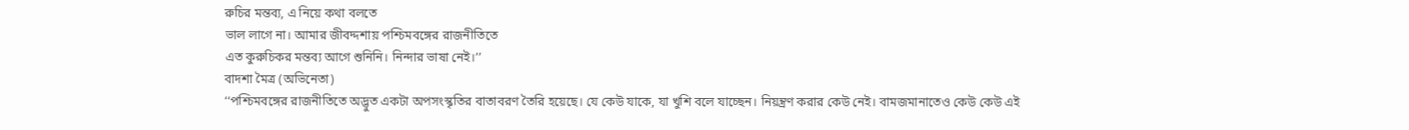রুচির মন্তব্য, এ নিয়ে কথা বলতে
ভাল লাগে না। আমার জীবদ্দশায় পশ্চিমবঙ্গের রাজনীতিতে
এত কুরুচিকর মন্তব্য আগে শুনিনি। নিন্দার ভাষা নেই।’’
বাদশা মৈত্র (অভিনেতা)
‘‘পশ্চিমবঙ্গের রাজনীতিতে অদ্ভুত একটা অপসংস্কৃতির বাতাবরণ তৈরি হয়েছে। যে কেউ যাকে, যা খুশি বলে যাচ্ছেন। নিয়ন্ত্রণ করার কেউ নেই। বামজমানাতেও কেউ কেউ এই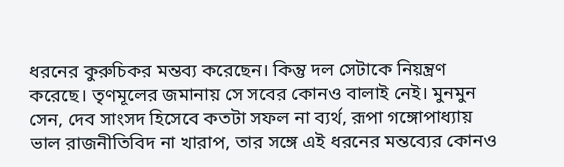ধরনের কুরুচিকর মন্তব্য করেছেন। কিন্তু দল সেটাকে নিয়ন্ত্রণ করেছে। তৃণমূলের জমানায় সে সবের কোনও বালাই নেই। মুনমুন সেন, দেব সাংসদ হিসেবে কতটা সফল না ব্যর্থ, রূপা গঙ্গোপাধ্যায় ভাল রাজনীতিবিদ না খারাপ, তার সঙ্গে এই ধরনের মন্তব্যের কোনও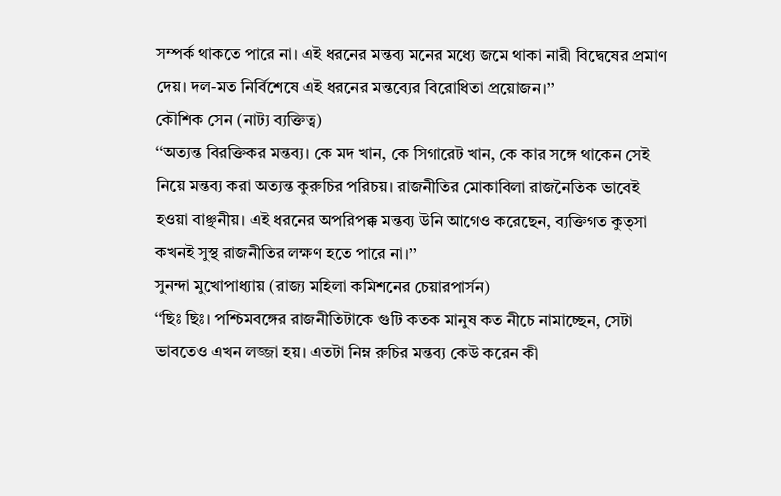সম্পর্ক থাকতে পারে না। এই ধরনের মন্তব্য মনের মধ্যে জমে থাকা নারী বিদ্বেষের প্রমাণ দেয়। দল-মত নির্বিশেষে এই ধরনের মন্তব্যের বিরোধিতা প্রয়োজন।’’
কৌশিক সেন (নাট্য ব্যক্তিত্ব)
‘‘অত্যন্ত বিরক্তিকর মন্তব্য। কে মদ খান, কে সিগারেট খান, কে কার সঙ্গে থাকেন সেই নিয়ে মন্তব্য করা অত্যন্ত কুরুচির পরিচয়। রাজনীতির মোকাবিলা রাজনৈতিক ভাবেই হওয়া বাঞ্ছনীয়। এই ধরনের অপরিপক্ক মন্তব্য উনি আগেও করেছেন, ব্যক্তিগত কুত্সা কখনই সুস্থ রাজনীতির লক্ষণ হতে পারে না।’’
সুনন্দা মুখোপাধ্যায় (রাজ্য মহিলা কমিশনের চেয়ারপার্সন)
‘‘ছিঃ ছিঃ। পশ্চিমবঙ্গের রাজনীতিটাকে গুটি কতক মানুষ কত নীচে নামাচ্ছেন, সেটা ভাবতেও এখন লজ্জা হয়। এতটা নিম্ন রুচির মন্তব্য কেউ করেন কী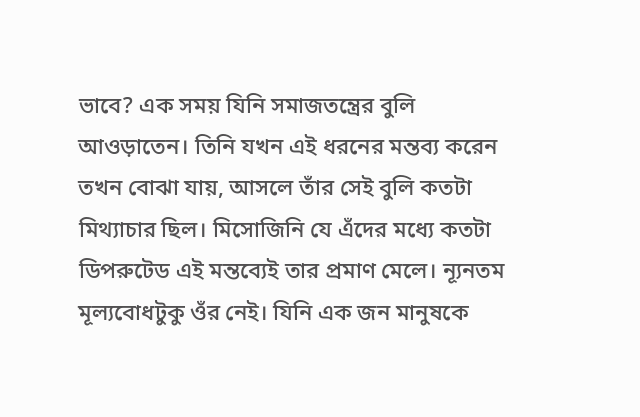ভাবে? এক সময় যিনি সমাজতন্ত্রের বুলি আওড়াতেন। তিনি যখন এই ধরনের মন্তব্য করেন তখন বোঝা যায়, আসলে তাঁর সেই বুলি কতটা মিথ্যাচার ছিল। মিসোজিনি যে এঁদের মধ্যে কতটা ডিপরুটেড এই মন্তব্যেই তার প্রমাণ মেলে। ন্যূনতম মূল্যবোধটুকু ওঁর নেই। যিনি এক জন মানুষকে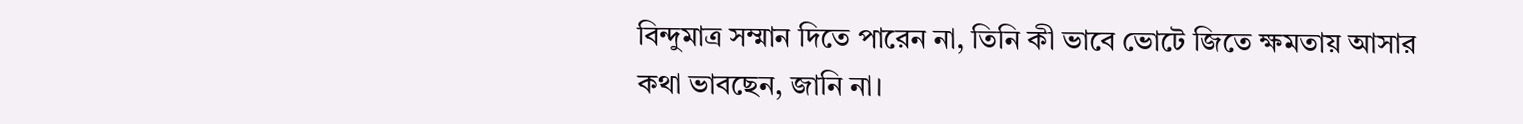বিন্দুমাত্র সম্মান দিতে পারেন না, তিনি কী ভাবে ভোটে জিতে ক্ষমতায় আসার কথা ভাবছেন, জানি না।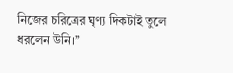নিজের চরিত্রের ঘৃণ্য দিকটাই তুলে ধরলেন উনি।’’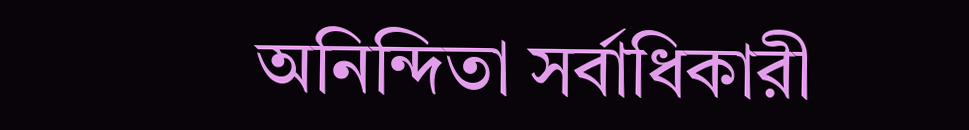অনিন্দিতা সর্বাধিকারী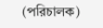(পরিচালক)